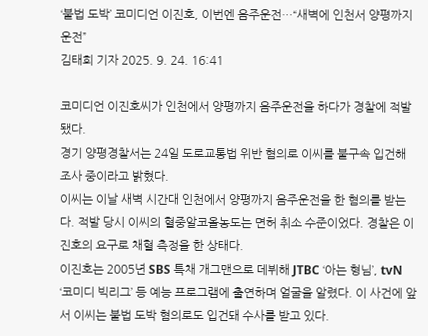‘불법 도박’ 코미디언 이진호, 이번엔 음주운전…“새벽에 인천서 양평까지 운전”
김태희 기자 2025. 9. 24. 16:41

코미디언 이진호씨가 인천에서 양평까지 음주운전을 하다가 경찰에 적발됐다.
경기 양평경찰서는 24일 도로교통법 위반 혐의로 이씨를 불구속 입건해 조사 중이라고 밝혔다.
이씨는 이날 새벽 시간대 인천에서 양평까지 음주운전을 한 혐의를 받는다. 적발 당시 이씨의 혈중알코올농도는 면허 취소 수준이었다. 경찰은 이진호의 요구로 채혈 측정을 한 상태다.
이진호는 2005년 SBS 특채 개그맨으로 데뷔해 JTBC ‘아는 형님’, tvN ‘코미디 빅리그’ 등 예능 프로그램에 출연하며 얼굴을 알렸다. 이 사건에 앞서 이씨는 불법 도박 혐의로도 입건돼 수사를 받고 있다.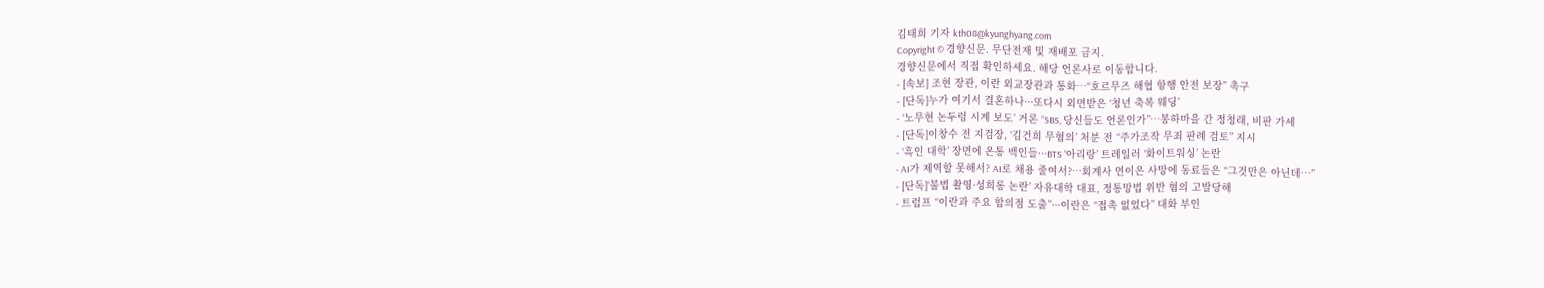김태희 기자 kth08@kyunghyang.com
Copyright © 경향신문. 무단전재 및 재배포 금지.
경향신문에서 직접 확인하세요. 해당 언론사로 이동합니다.
- [속보] 조현 장관, 이란 외교장관과 통화…“호르무즈 해협 항행 안전 보장” 촉구
- [단독]누가 여기서 결혼하나···또다시 외면받은 ‘청년 축복 웨딩’
- ‘노무현 논두렁 시계 보도’ 거론 “SBS, 당신들도 언론인가”…봉하마을 간 정청래, 비판 가세
- [단독]이창수 전 지검장, ‘김건희 무혐의’ 처분 전 “주가조작 무죄 판례 검토” 지시
- ‘흑인 대학’ 장면에 온통 백인들···BTS ‘아리랑’ 트레일러 ‘화이트워싱’ 논란
- AI가 제역할 못해서? AI로 채용 줄여서?…회계사 연이은 사망에 동료들은 “그것만은 아닌데…”
- [단독]‘불법 촬영·성희롱 논란’ 자유대학 대표, 정통망법 위반 혐의 고발당해
- 트럼프 “이란과 주요 합의점 도출”···이란은 “접촉 없었다” 대화 부인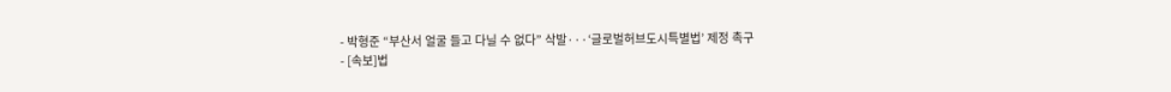- 박형준 “부산서 얼굴 들고 다닐 수 없다” 삭발···‘글로벌허브도시특별법’ 제정 촉구
- [속보]법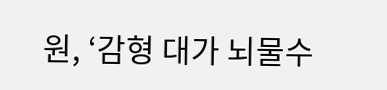원, ‘감형 대가 뇌물수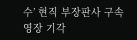수’ 현직 부장판사 구속영장 기각